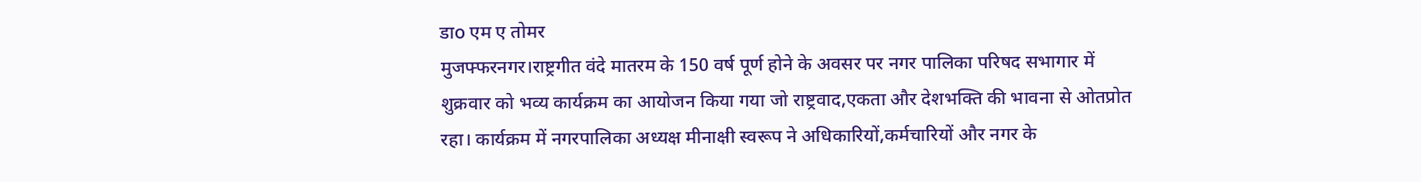डाo एम ए तोमर
मुजफ्फरनगर।राष्ट्रगीत वंदे मातरम के 150 वर्ष पूर्ण होने के अवसर पर नगर पालिका परिषद सभागार में शुक्रवार को भव्य कार्यक्रम का आयोजन किया गया जो राष्ट्रवाद,एकता और देशभक्ति की भावना से ओतप्रोत रहा। कार्यक्रम में नगरपालिका अध्यक्ष मीनाक्षी स्वरूप ने अधिकारियों,कर्मचारियों और नगर के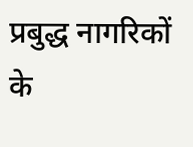प्रबुद्ध नागरिकों के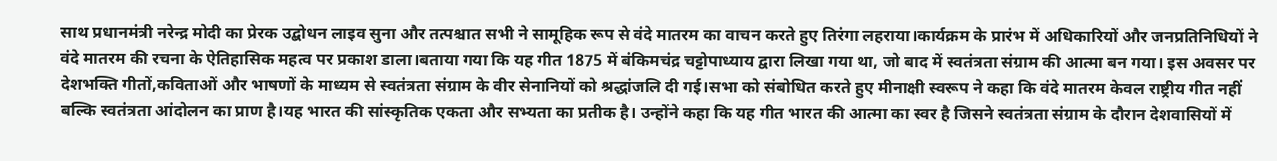साथ प्रधानमंत्री नरेन्द्र मोदी का प्रेरक उद्बोधन लाइव सुना और तत्पश्चात सभी ने सामूहिक रूप से वंदे मातरम का वाचन करते हुए तिरंगा लहराया।कार्यक्रम के प्रारंभ में अधिकारियों और जनप्रतिनिधियों ने वंदे मातरम की रचना के ऐतिहासिक महत्व पर प्रकाश डाला।बताया गया कि यह गीत 1875 में बंकिमचंद्र चट्टोपाध्याय द्वारा लिखा गया था, जो बाद में स्वतंत्रता संग्राम की आत्मा बन गया। इस अवसर पर देशभक्ति गीतों,कविताओं और भाषणों के माध्यम से स्वतंत्रता संग्राम के वीर सेनानियों को श्रद्धांजलि दी गई।सभा को संबोधित करते हुए मीनाक्षी स्वरूप ने कहा कि वंदे मातरम केवल राष्ट्रीय गीत नहीं बल्कि स्वतंत्रता आंदोलन का प्राण है।यह भारत की सांस्कृतिक एकता और सभ्यता का प्रतीक है। उन्होंने कहा कि यह गीत भारत की आत्मा का स्वर है जिसने स्वतंत्रता संग्राम के दौरान देशवासियों में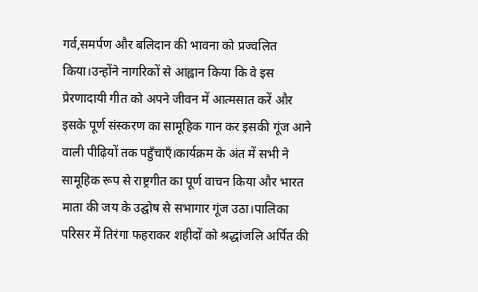गर्व,समर्पण और बलिदान की भावना को प्रज्वलित किया।उन्होंने नागरिकों से आह्वान किया कि वे इस प्रेरणादायी गीत को अपने जीवन में आत्मसात करें और इसके पूर्ण संस्करण का सामूहिक गान कर इसकी गूंज आने वाली पीढ़ियों तक पहुँचाएँ।कार्यक्रम के अंत में सभी ने सामूहिक रूप से राष्ट्रगीत का पूर्ण वाचन किया और भारत माता की जय के उद्घोष से सभागार गूंज उठा।पालिका परिसर में तिरंगा फहराकर शहीदों को श्रद्धांजलि अर्पित की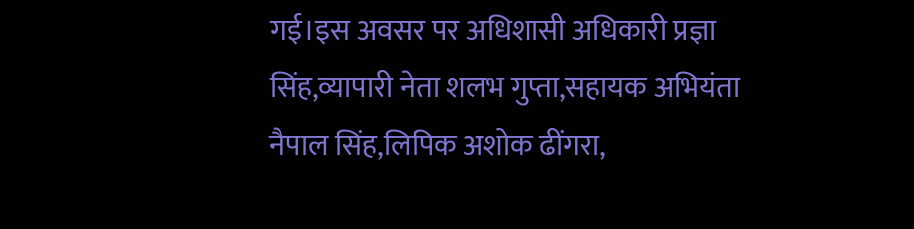गई।इस अवसर पर अधिशासी अधिकारी प्रज्ञा सिंह,व्यापारी नेता शलभ गुप्ता,सहायक अभियंता नैपाल सिंह,लिपिक अशोक ढींगरा,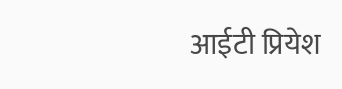आईटी प्रियेश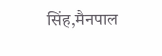सिंह,मैनपाल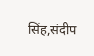सिंह,संदीप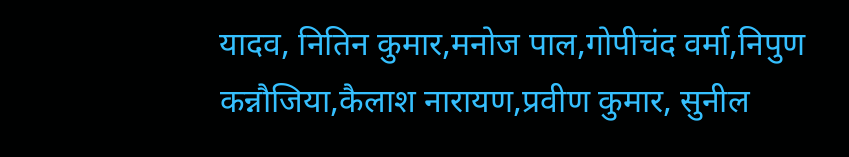यादव, नितिन कुमार,मनोज पाल,गोपीचंद वर्मा,निपुण कन्नौजिया,कैलाश नारायण,प्रवीण कुमार, सुनील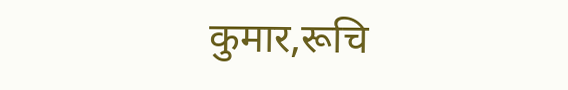कुमार,रूचि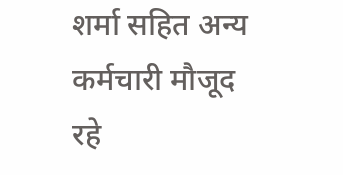शर्मा सहित अन्य कर्मचारी मौजूद रहे